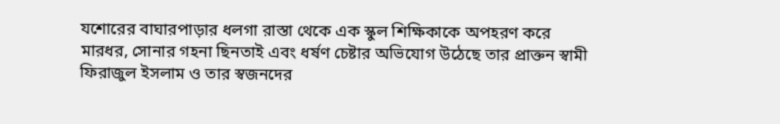যশোরের বাঘারপাড়ার ধলগা রাস্তা থেকে এক স্কুল শিক্ষিকাকে অপহরণ করে মারধর, সোনার গহনা ছিনতাই এবং ধর্ষণ চেষ্টার অভিযোগ উঠেছে তার প্রাক্তন স্বামী ফিরাজুল ইসলাম ও তার স্বজনদের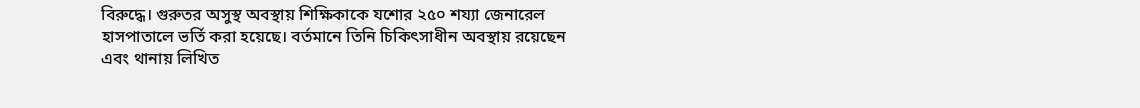বিরুদ্ধে। গুরুতর অসুস্থ অবস্থায় শিক্ষিকাকে যশোর ২৫০ শয্যা জেনারেল হাসপাতালে ভর্তি করা হয়েছে। বর্তমানে তিনি চিকিৎসাধীন অবস্থায় রয়েছেন এবং থানায় লিখিত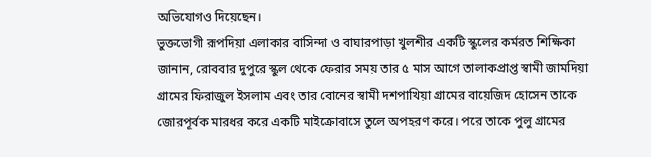অভিযোগও দিয়েছেন।
ভুক্তভোগী রূপদিয়া এলাকার বাসিন্দা ও বাঘারপাড়া খুলশীর একটি স্কুলের কর্মরত শিক্ষিকা জানান, রোববার দুপুরে স্কুল থেকে ফেরার সময় তার ৫ মাস আগে তালাকপ্রাপ্ত স্বামী জামদিয়া গ্রামের ফিরাজুল ইসলাম এবং তার বোনের স্বামী দশপাখিয়া গ্রামের বায়েজিদ হোসেন তাকে জোরপূর্বক মারধর করে একটি মাইক্রোবাসে তুলে অপহরণ করে। পরে তাকে পুলু গ্রামের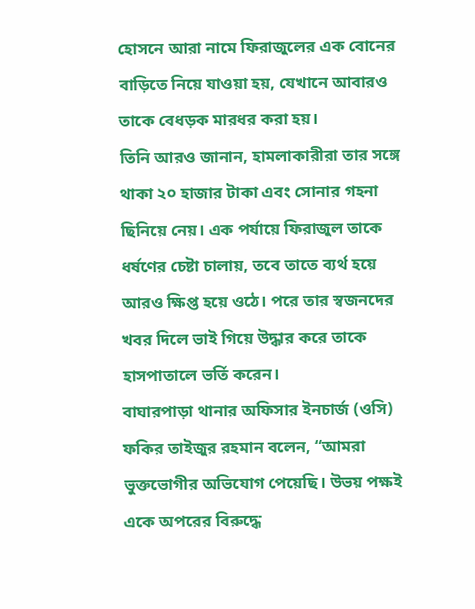হোসনে আরা নামে ফিরাজুলের এক বোনের বাড়িতে নিয়ে যাওয়া হয়, যেখানে আবারও তাকে বেধড়ক মারধর করা হয়।
তিনি আরও জানান, হামলাকারীরা তার সঙ্গে থাকা ২০ হাজার টাকা এবং সোনার গহনা ছিনিয়ে নেয়। এক পর্যায়ে ফিরাজুল তাকে ধর্ষণের চেষ্টা চালায়, তবে তাতে ব্যর্থ হয়ে আরও ক্ষিপ্ত হয়ে ওঠে। পরে তার স্বজনদের খবর দিলে ভাই গিয়ে উদ্ধার করে তাকে হাসপাতালে ভর্তি করেন।
বাঘারপাড়া থানার অফিসার ইনচার্জ (ওসি) ফকির তাইজুর রহমান বলেন, “আমরা ভুক্তভোগীর অভিযোগ পেয়েছি। উভয় পক্ষই একে অপরের বিরুদ্ধে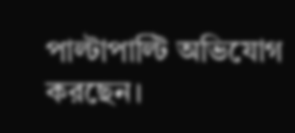পাল্টাপাল্টি অভিযোগ করছেন।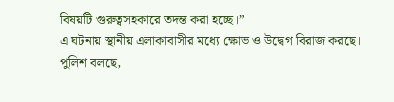বিষয়টি গুরুত্বসহকারে তদন্ত করা হচ্ছে।”
এ ঘটনায় স্থানীয় এলাকাবাসীর মধ্যে ক্ষোভ ও উদ্বেগ বিরাজ করছে। পুলিশ বলছে,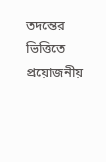তদন্তের ভিত্তিতে প্রয়োজনীয়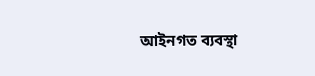আইনগত ব্যবস্থা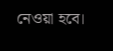নেওয়া হবে।